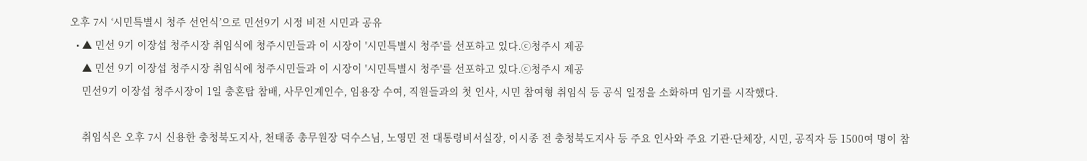오후 7시 ‘시민특별시 청주 선언식’으로 민선9기 시정 비전 시민과 공유
  • ▲ 민선 9기 이장섭 청주시장 취임식에 청주시민들과 이 시장이 '시민특별시 청주'를 선포하고 있다.ⓒ청주시 제공
    ▲ 민선 9기 이장섭 청주시장 취임식에 청주시민들과 이 시장이 '시민특별시 청주'를 선포하고 있다.ⓒ청주시 제공
    민선9기 이장섭 청주시장이 1일 충혼탑 참배, 사무인계인수, 임용장 수여, 직원들과의 첫 인사, 시민 참여형 취임식 등 공식 일정을 소화하며 임기를 시작했다.

    취임식은 오후 7시 신용한 충청북도지사, 천태종 총무원장 덕수스님, 노영민 전 대통령비서실장, 이시종 전 충청북도지사 등 주요 인사와 주요 기관·단체장, 시민, 공직자 등 1500여 명이 참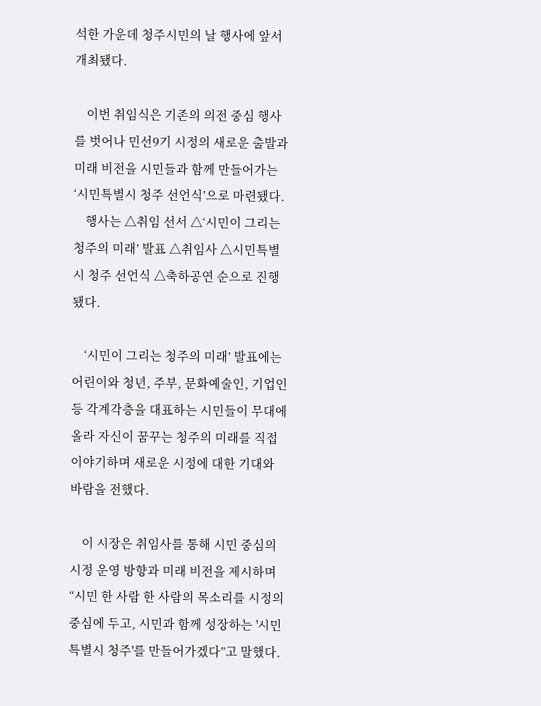석한 가운데 청주시민의 날 행사에 앞서 개최됐다.

    이번 취임식은 기존의 의전 중심 행사를 벗어나 민선9기 시정의 새로운 출발과 미래 비전을 시민들과 함께 만들어가는 ‘시민특별시 청주 선언식’으로 마련됐다.
    행사는 △취임 선서 △‘시민이 그리는 청주의 미래’ 발표 △취임사 △시민특별시 청주 선언식 △축하공연 순으로 진행됐다.

    ‘시민이 그리는 청주의 미래’ 발표에는 어린이와 청년, 주부, 문화예술인, 기업인 등 각계각층을 대표하는 시민들이 무대에 올라 자신이 꿈꾸는 청주의 미래를 직접 이야기하며 새로운 시정에 대한 기대와 바람을 전했다.

    이 시장은 취임사를 통해 시민 중심의 시정 운영 방향과 미래 비전을 제시하며 “시민 한 사람 한 사람의 목소리를 시정의 중심에 두고, 시민과 함께 성장하는 '시민특별시 청주'를 만들어가겠다”고 말했다.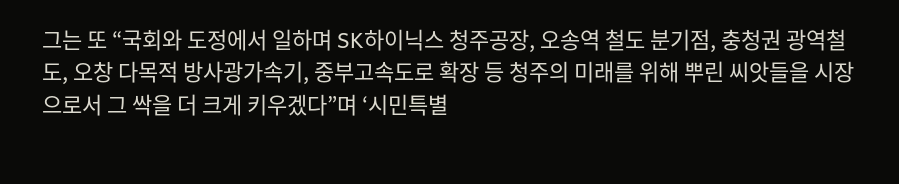그는 또 “국회와 도정에서 일하며 SK하이닉스 청주공장, 오송역 철도 분기점, 충청권 광역철도, 오창 다목적 방사광가속기, 중부고속도로 확장 등 청주의 미래를 위해 뿌린 씨앗들을 시장으로서 그 싹을 더 크게 키우겠다”며 ‘시민특별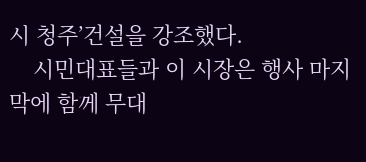시 청주’건설을 강조했다.
    시민대표들과 이 시장은 행사 마지막에 함께 무대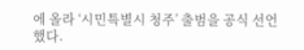에 올라 ‘시민특별시 청주’ 출범을 공식 선언했다.